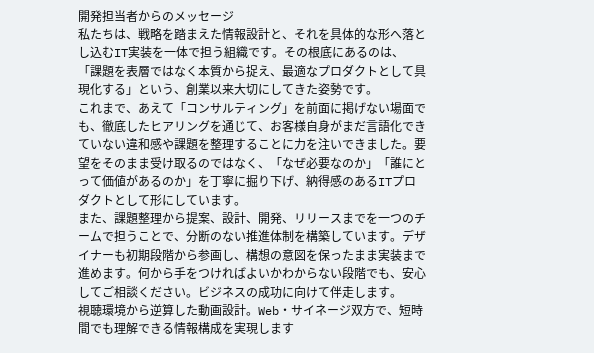開発担当者からのメッセージ
私たちは、戦略を踏まえた情報設計と、それを具体的な形へ落とし込むIT実装を一体で担う組織です。その根底にあるのは、「課題を表層ではなく本質から捉え、最適なプロダクトとして具現化する」という、創業以来大切にしてきた姿勢です。
これまで、あえて「コンサルティング」を前面に掲げない場面でも、徹底したヒアリングを通じて、お客様自身がまだ言語化できていない違和感や課題を整理することに力を注いできました。要望をそのまま受け取るのではなく、「なぜ必要なのか」「誰にとって価値があるのか」を丁寧に掘り下げ、納得感のあるITプロダクトとして形にしています。
また、課題整理から提案、設計、開発、リリースまでを一つのチームで担うことで、分断のない推進体制を構築しています。デザイナーも初期段階から参画し、構想の意図を保ったまま実装まで進めます。何から手をつければよいかわからない段階でも、安心してご相談ください。ビジネスの成功に向けて伴走します。
視聴環境から逆算した動画設計。Web・サイネージ双方で、短時間でも理解できる情報構成を実現します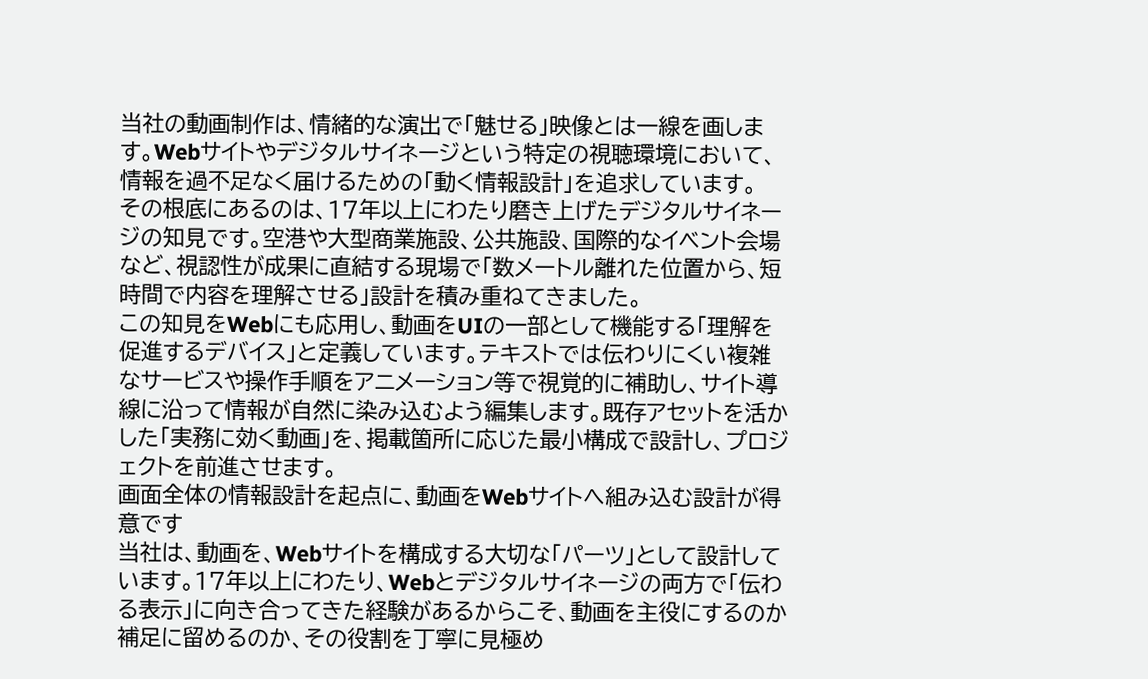当社の動画制作は、情緒的な演出で「魅せる」映像とは一線を画します。Webサイトやデジタルサイネージという特定の視聴環境において、情報を過不足なく届けるための「動く情報設計」を追求しています。
その根底にあるのは、17年以上にわたり磨き上げたデジタルサイネージの知見です。空港や大型商業施設、公共施設、国際的なイベント会場など、視認性が成果に直結する現場で「数メートル離れた位置から、短時間で内容を理解させる」設計を積み重ねてきました。
この知見をWebにも応用し、動画をUIの一部として機能する「理解を促進するデバイス」と定義しています。テキストでは伝わりにくい複雑なサービスや操作手順をアニメーション等で視覚的に補助し、サイト導線に沿って情報が自然に染み込むよう編集します。既存アセットを活かした「実務に効く動画」を、掲載箇所に応じた最小構成で設計し、プロジェクトを前進させます。
画面全体の情報設計を起点に、動画をWebサイトへ組み込む設計が得意です
当社は、動画を、Webサイトを構成する大切な「パーツ」として設計しています。17年以上にわたり、Webとデジタルサイネージの両方で「伝わる表示」に向き合ってきた経験があるからこそ、動画を主役にするのか補足に留めるのか、その役割を丁寧に見極め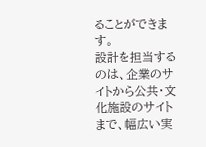ることができます。
設計を担当するのは、企業のサイトから公共・文化施設のサイトまで、幅広い実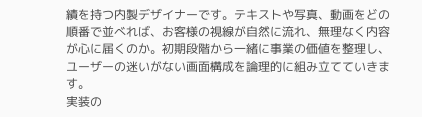績を持つ内製デザイナーです。テキストや写真、動画をどの順番で並べれば、お客様の視線が自然に流れ、無理なく内容が心に届くのか。初期段階から一緒に事業の価値を整理し、ユーザーの迷いがない画面構成を論理的に組み立てていきます。
実装の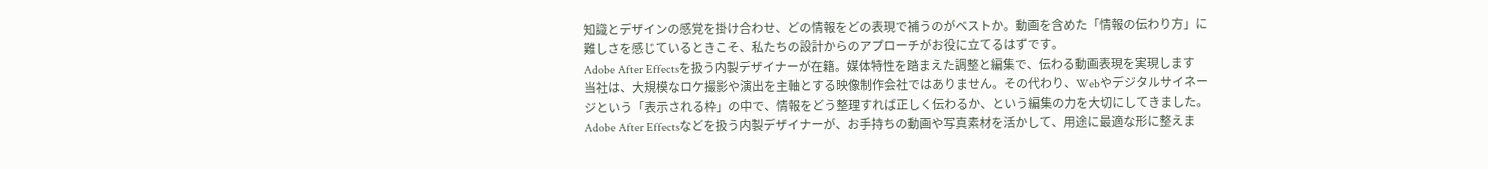知識とデザインの感覚を掛け合わせ、どの情報をどの表現で補うのがベストか。動画を含めた「情報の伝わり方」に難しさを感じているときこそ、私たちの設計からのアプローチがお役に立てるはずです。
Adobe After Effectsを扱う内製デザイナーが在籍。媒体特性を踏まえた調整と編集で、伝わる動画表現を実現します
当社は、大規模なロケ撮影や演出を主軸とする映像制作会社ではありません。その代わり、Webやデジタルサイネージという「表示される枠」の中で、情報をどう整理すれば正しく伝わるか、という編集の力を大切にしてきました。Adobe After Effectsなどを扱う内製デザイナーが、お手持ちの動画や写真素材を活かして、用途に最適な形に整えま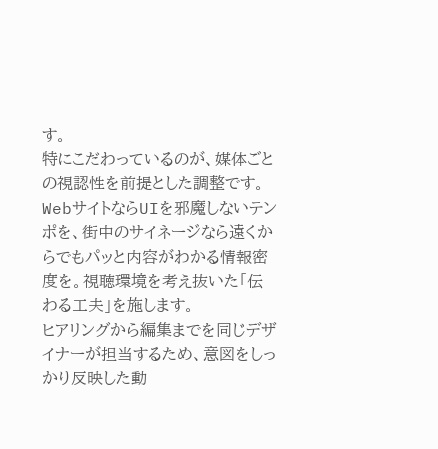す。
特にこだわっているのが、媒体ごとの視認性を前提とした調整です。WebサイトならUIを邪魔しないテンポを、街中のサイネージなら遠くからでもパッと内容がわかる情報密度を。視聴環境を考え抜いた「伝わる工夫」を施します。
ヒアリングから編集までを同じデザイナーが担当するため、意図をしっかり反映した動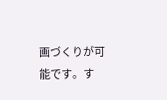画づくりが可能です。す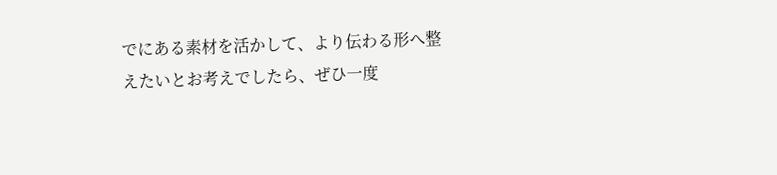でにある素材を活かして、より伝わる形へ整えたいとお考えでしたら、ぜひ一度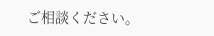ご相談ください。